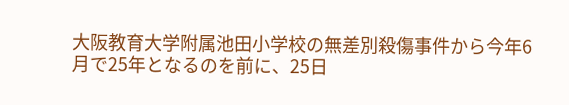大阪教育大学附属池田小学校の無差別殺傷事件から今年6月で25年となるのを前に、25日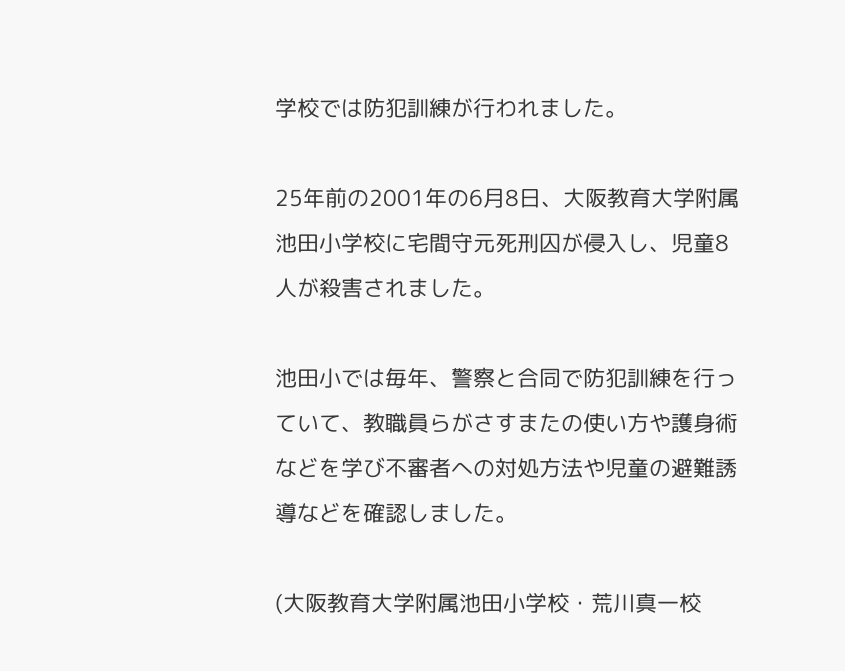学校では防犯訓練が行われました。

25年前の2001年の6月8日、大阪教育大学附属池田小学校に宅間守元死刑囚が侵入し、児童8人が殺害されました。

池田小では毎年、警察と合同で防犯訓練を行っていて、教職員らがさすまたの使い方や護身術などを学び不審者への対処方法や児童の避難誘導などを確認しました。

(大阪教育大学附属池田小学校・荒川真一校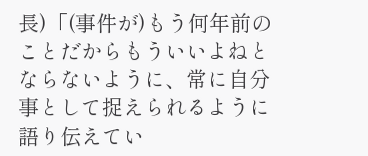長)「(事件が)もう何年前のことだからもういいよねとならないように、常に自分事として捉えられるように語り伝えてい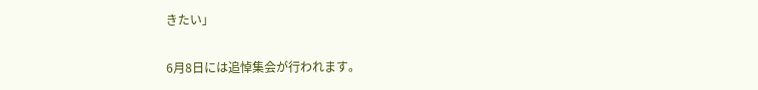きたい」

6月8日には追悼集会が行われます。